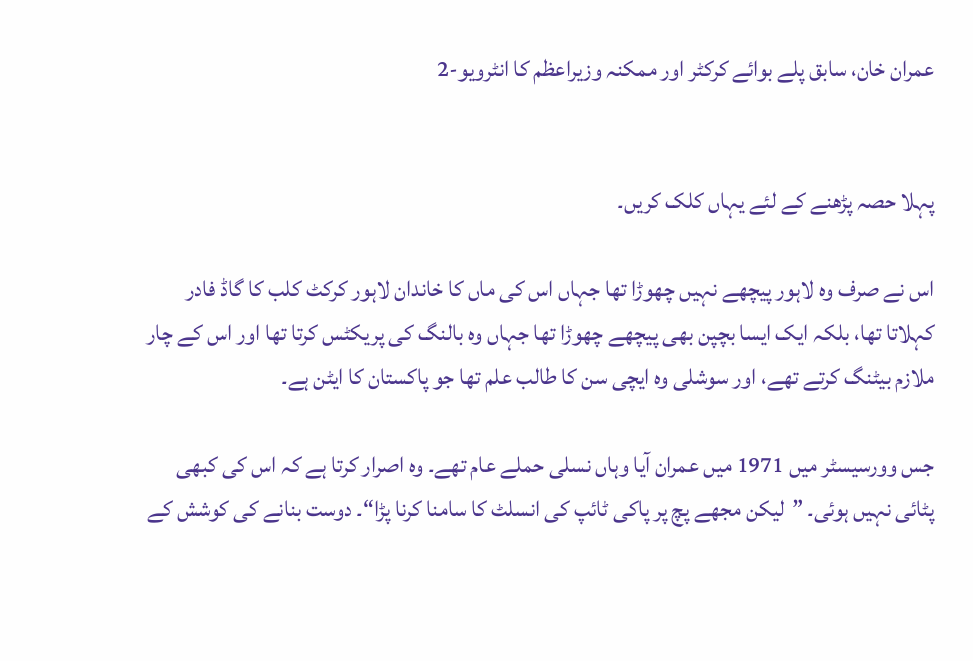عمران خان، سابق پلے بوائے کرکٹر اور ممکنہ وزیراعظم کا انٹرویو-2


پہلا حصہ پڑھنے کے لئے یہاں کلک کریں۔

اس نے صرف وہ لاہور پیچھے نہیں چھوڑا تھا جہاں اس کی ماں کا خاندان لاہور کرکٹ کلب کا گاڈ فادر کہلاتا تھا، بلکہ ایک ایسا بچپن بھی پیچھے چھوڑا تھا جہاں وہ بالنگ کی پریکٹس کرتا تھا اور اس کے چار ملازم بیٹنگ کرتے تھے، اور سوشلی وہ ایچی سن کا طالب علم تھا جو پاکستان کا ایٹن ہے۔

جس وورسیسٹر میں 1971 میں عمران آیا وہاں نسلی حملے عام تھے۔ وہ اصرار کرتا ہے کہ اس کی کبھی پٹائی نہیں ہوئی۔ ”لیکن مجھے پچ پر پاکی ٹائپ کی انسلٹ کا سامنا کرنا پڑا“۔ دوست بنانے کی کوشش کے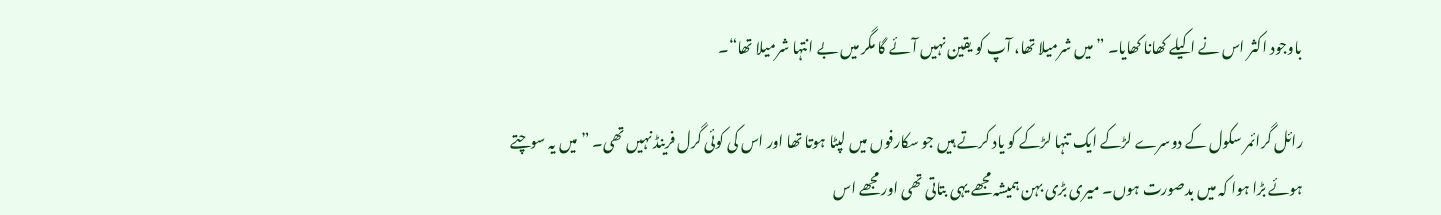باوجود اکثر اس نے اکیلے کھانا کھایا۔ ”میں شرمیلا تھا، آپ کو یقین نہیں آئے گا مگر میں بے انتہا شرمیلا تھا“۔

رائل گرائمر سکول کے دوسرے لڑکے ایک تنہا لڑکے کو یاد کرتے ہیں جو سکارفوں میں لپٹا ہوتا تھا اور اس کی کوئی گرل فرینڈ نہیں تھی۔ ”میں یہ سوچتے ہوئے بڑا ہوا کہ میں بدصورت ہوں۔ میری بڑی بہن ہمیشہ مجھے یہی بتاتی تھی اور مجھے اس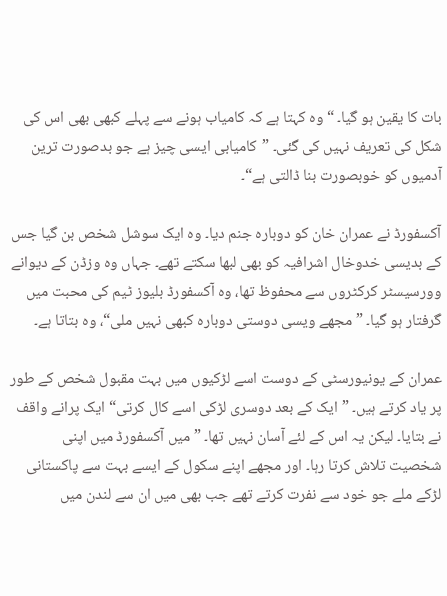بات کا یقین ہو گیا۔ “ وہ کہتا ہے کہ کامیاب ہونے سے پہلے کبھی بھی اس کی شکل کی تعریف نہیں کی گئی۔ ”کامیابی ایسی چیز ہے جو بدصورت ترین آدمیوں کو خوبصورت بنا ڈالتی ہے“۔

آکسفورڈ نے عمران خان کو دوبارہ جنم دیا۔ وہ ایک سوشل شخص بن گیا جس کے بدیسی خدوخال اشرافیہ کو بھی لبھا سکتے تھے۔ جہاں وہ وزڈن کے دیوانے وورسیسٹر کرکٹروں سے محفوظ تھا، وہ آکسفورڈ بلیوز ٹیم کی محبت میں گرفتار ہو گیا۔ ”مجھے ویسی دوستی دوبارہ کبھی نہیں ملی“، وہ بتاتا ہے۔

عمران کے یونیورسٹی کے دوست اسے لڑکیوں میں بہت مقبول شخص کے طور پر یاد کرتے ہیں۔ ”ایک کے بعد دوسری لڑکی اسے کال کرتی“ ایک پرانے واقف نے بتایا۔ لیکن یہ اس کے لئے آسان نہیں تھا۔ ”میں آکسفورڈ میں اپنی شخصیت تلاش کرتا رہا۔ اور مجھے اپنے سکول کے ایسے بہت سے پاکستانی لڑکے ملے جو خود سے نفرت کرتے تھے جب بھی میں ان سے لندن میں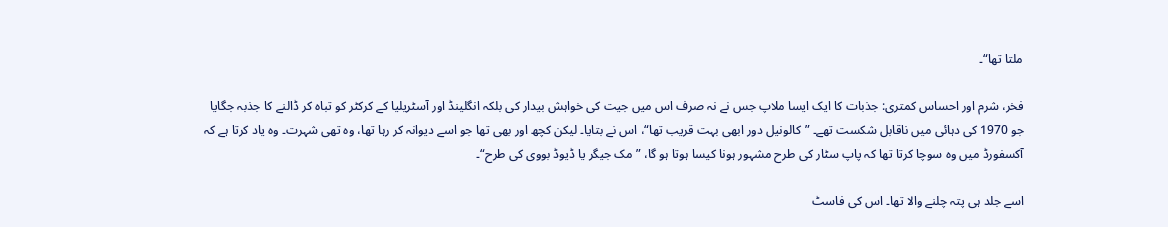ملتا تھا“۔

فخر، شرم اور احساس کمتری: جذبات کا ایک ایسا ملاپ جس نے نہ صرف اس میں جیت کی خواہش بیدار کی بلکہ انگلینڈ اور آسٹریلیا کے کرکٹر کو تباہ کر ڈالنے کا جذبہ جگایا جو 1970 کی دہائی میں ناقابل شکست تھے۔ ”کالونیل دور ابھی بہت قریب تھا“، اس نے بتایا۔ لیکن کچھ اور بھی تھا جو اسے دیوانہ کر رہا تھا، وہ تھی شہرت۔ وہ یاد کرتا ہے کہ آکسفورڈ میں وہ سوچا کرتا تھا کہ پاپ سٹار کی طرح مشہور ہونا کیسا ہوتا ہو گا، ”مک جیگر یا ڈیوڈ بووی کی طرح“۔

اسے جلد ہی پتہ چلنے والا تھا۔ اس کی فاسٹ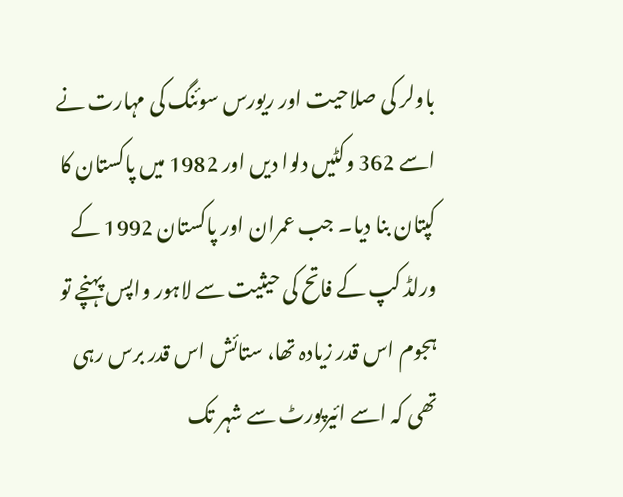باولر کی صلاحیت اور ریورس سوئنگ کی مہارت نے اسے 362 وکٹیں دلوا دیں اور 1982 میں پاکستان کا کپتان بنا دیا۔ جب عمران اور پاکستان 1992 کے ورلڈ کپ کے فاتح کی حیثیت سے لاہور واپس پہنچے تو ہجوم اس قدر زیادہ تھا، ستائش اس قدر برس رہی تھی کہ اسے ائیرپورٹ سے شہر تک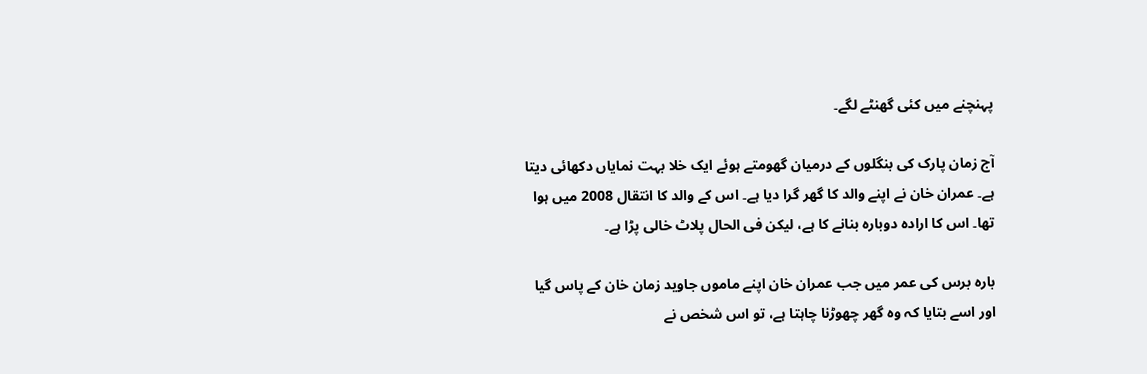پہنچنے میں کئی گھنٹے لگے۔

آج زمان پارک کی بنگلوں کے درمیان گھومتے ہوئے ایک خلا بہت نمایاں دکھائی دیتا ہے۔ عمران خان نے اپنے والد کا گھر گرا دیا ہے۔ اس کے والد کا انتقال 2008 میں ہوا تھا۔ اس کا ارادہ دوبارہ بنانے کا ہے، لیکن فی الحال پلاٹ خالی پڑا ہے۔

بارہ برس کی عمر میں جب عمران خان اپنے ماموں جاوید زمان خان کے پاس گیا اور اسے بتایا کہ وہ گھر چھوڑنا چاہتا ہے، تو اس شخص نے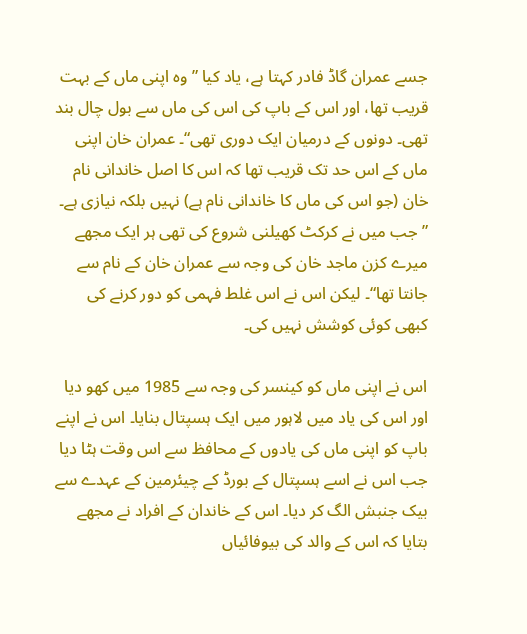جسے عمران گاڈ فادر کہتا ہے، یاد کیا ”وہ اپنی ماں کے بہت قریب تھا، اور اس کے باپ کی اس کی ماں سے بول چال بند تھی۔ دونوں کے درمیان ایک دوری تھی“۔ عمران خان اپنی ماں کے اس حد تک قریب تھا کہ اس کا اصل خاندانی نام خان (جو اس کی ماں کا خاندانی نام ہے) نہیں بلکہ نیازی ہے۔ ”جب میں نے کرکٹ کھیلنی شروع کی تھی ہر ایک مجھے میرے کزن ماجد خان کی وجہ سے عمران خان کے نام سے جانتا تھا“۔ لیکن اس نے اس غلط فہمی کو دور کرنے کی کبھی کوئی کوشش نہیں کی۔

اس نے اپنی ماں کو کینسر کی وجہ سے 1985 میں کھو دیا اور اس کی یاد میں لاہور میں ایک ہسپتال بنایا۔ اس نے اپنے باپ کو اپنی ماں کی یادوں کے محافظ سے اس وقت ہٹا دیا جب اس نے اسے ہسپتال کے بورڈ کے چیئرمین کے عہدے سے بیک جنبش الگ کر دیا۔ اس کے خاندان کے افراد نے مجھے بتایا کہ اس کے والد کی بیوفائیاں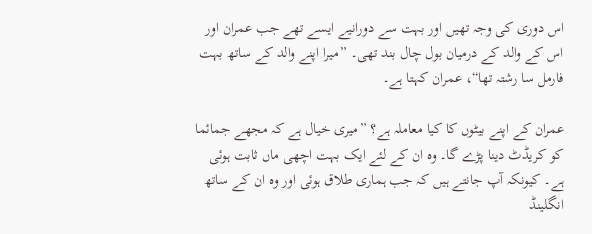اس دوری کی وجہ تھیں اور بہت سے دورانیے ایسے تھے جب عمران اور اس کے والد کے درمیان بول چال بند تھی۔ ”میرا اپنے والد کے ساتھ بہت فارمل سا رشتہ تھا“، عمران کہتا ہے۔

عمران کے اپنے بیٹوں کا کیا معاملہ ہے؟ ”میری خیال ہے کہ مجھے جمائما کو کریڈٹ دینا پڑے گا۔ وہ ان کے لئے ایک بہت اچھی ماں ثابت ہوئی ہے۔ کیونکہ آپ جانتے ہیں کہ جب ہماری طلاق ہوئی اور وہ ان کے ساتھ انگلینڈ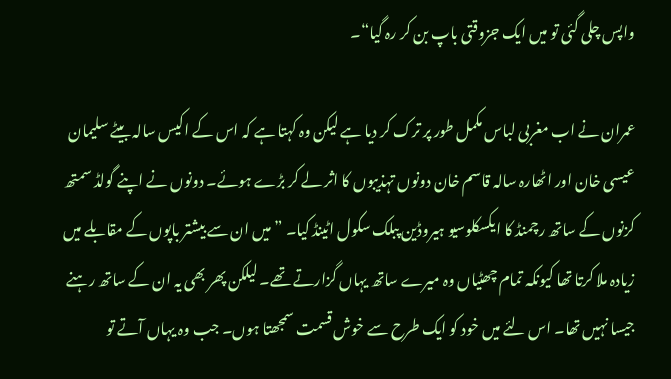واپس چلی گئی تو میں ایک جزوقتی باپ بن کر رہ گیا“۔

عمران نے اب مغربی لباس مکمل طور پر ترک کر دیا ہے لیکن وہ کہتا ہے کہ اس کے اکیس سالہ بیٹے سلیمان عیسی خان اور اٹھارہ سالہ قاسم خان دونوں تہذیبوں کا اثر لے کر بڑے ہوئے۔ دونوں نے اپنے گولڈ سمتھ کزنوں کے ساتھ رچمنڈ کا ایکسکلوسیو ہیروڈین پبلک سکول اٹینڈ کیا۔ ”میں ان سے بیشتر باپوں کے مقابلے میں زیادہ ملا کرتا تھا کیونکہ تمام چھٹیاں وہ میرے ساتھ یہاں گزارتے تھے۔ لیلکن پھر بھی یہ ان کے ساتھ رہنے جیسا نہیں تھا۔ اس لئے میں خود کو ایک طرح سے خوش قسمت سمجھتا ہوں۔ جب وہ یہاں آتے تو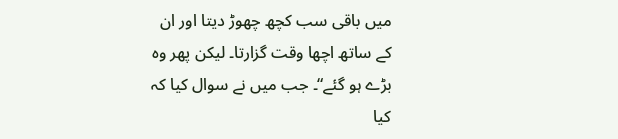میں باقی سب کچھ چھوڑ دیتا اور ان کے ساتھ اچھا وقت گزارتا۔ لیکن پھر وہ بڑے ہو گئے“۔ جب میں نے سوال کیا کہ کیا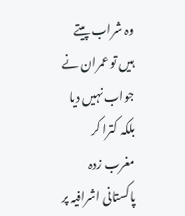وہ شراب پیتے ہیں تو عمران نے جواب نہیں دیا بلکہ کترا کر مغرب زدہ پاکستانی اشرافیہ پر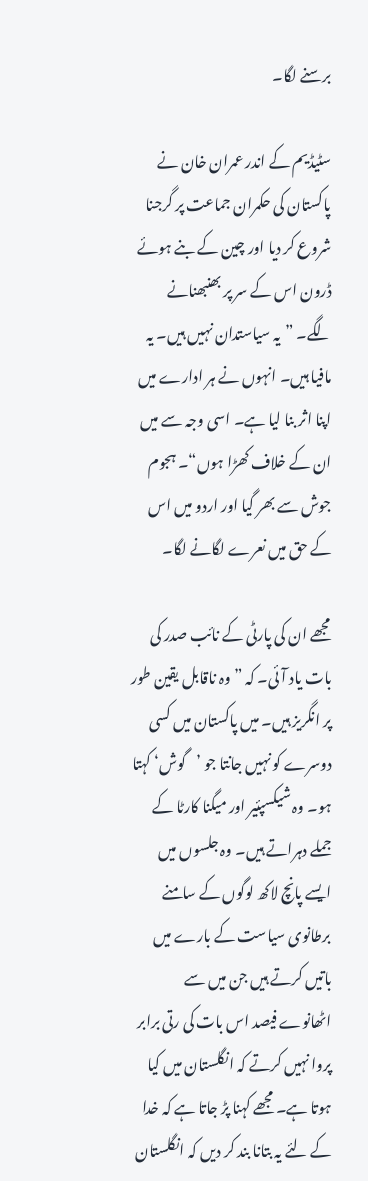برسنے لگا۔

سٹیڈیم کے اندر عمران خان نے پاکستان کی حکمران جماعت پر گرجنا شروع کر دیا اور چین کے بنے ہوئے ڈرون اس کے سر پر بھنبھنانے لگے۔ ”یہ سیاستدان نہیں ہیں۔ یہ مافیا ہیں۔ انہوں نے ہر ادارے میں اپنا اثر بنا لیا ہے۔ اسی وجہ سے میں ان کے خلاف کھڑا ہوں“۔ ہجوم جوش سے بھر گیا اور اردو میں اس کے حق میں نعرے لگانے لگا۔

مجھے ان کی پارٹی کے نائب صدر کی بات یاد آئی۔ کہ ”وہ ناقابل یقین طور پر انگریز ہیں۔ میں پاکستان میں کسی دوسرے کو نہیں جانتا جو ’گوش‘ کہتا ہو۔ وہ شیکسپئیر اور میگنا کارٹا کے جملے دہراتے ہیں۔ وہ جلسوں میں ایسے پانچ لاکھ لوگوں کے سامنے برطانوی سیاست کے بارے میں باتیں کرتے ہیں جن میں سے اٹھانوے فیصد اس بات کی رتی برابر پروا نہیں کرتے کہ انگلستان میں کیا ہوتا ہے۔ مجھے کہنا پڑ جاتا ہے کہ خدا کے لئے یہ بتانا بند کر دیں کہ انگلستان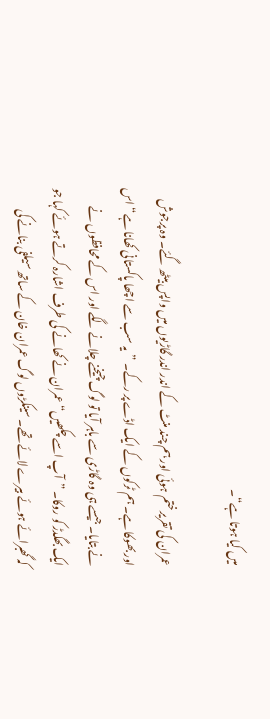میں کیا ہوتا ہے“۔

عمران کی تقریر ختم ہوئی اور ہم چند منٹ کے اندر اندر گاڑیوں میں واپس بیٹھ گئے۔ وہ پرجوش اور بھوکا ہے۔ ہم ٹرکوں کے ایک اڈے پر رکے۔ ”یہ سب سے اچھا پاکستانی کھانا ہے“ اس نے بتایا۔ جیسے ہی وہ گاڑی سے باہر آیا تو لوگ چیخنے چلانے لگے اور اس کے محافظوں نے ایک بھگدڑ کو روکا۔ ”آپ اسے چکھیں“ عمران نے کھانے کی طرف اشارہ کرتے ہوئے کہا جو کہ گھبرائے ہوئے بیرے لائے تھے۔ سینکڑوں لوگ عمران خان کے ساتھ سیلفی بنانے کی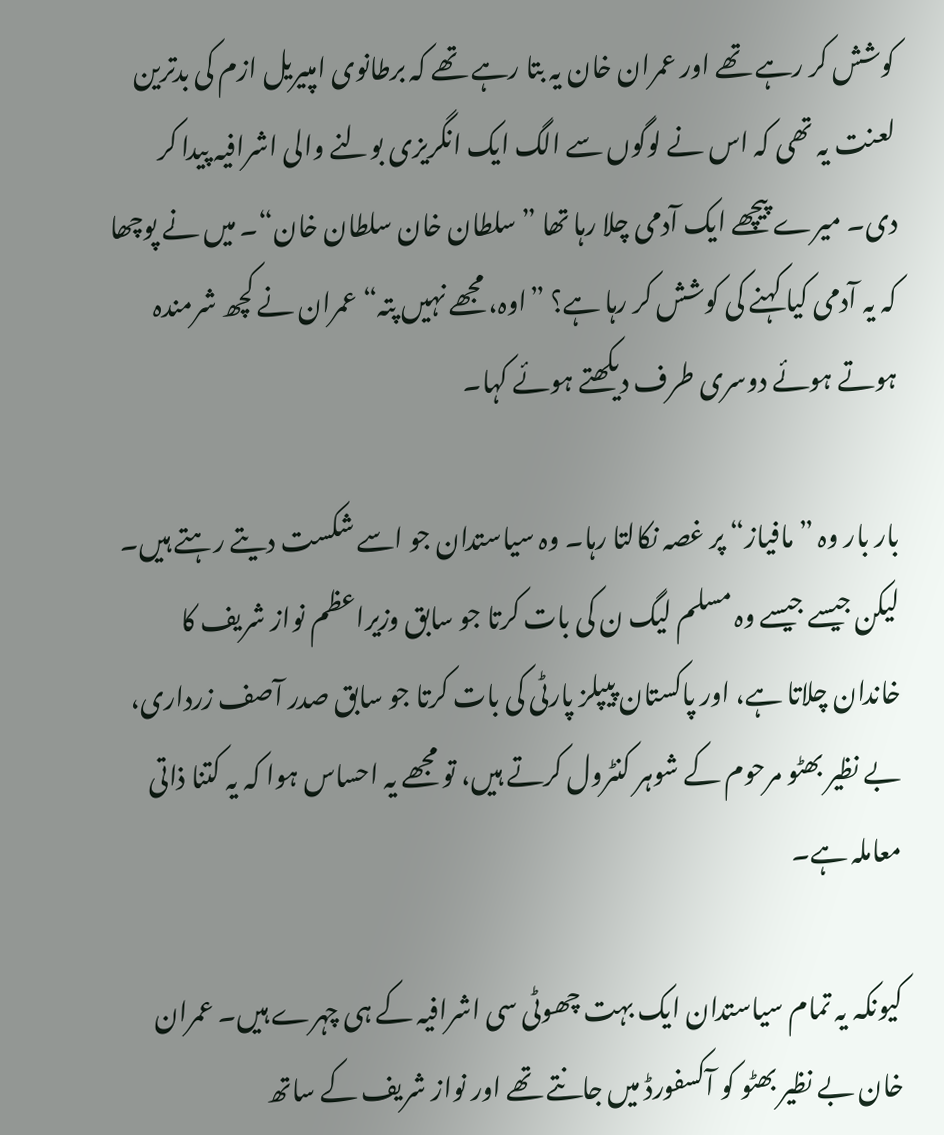کوشش کر رہے تھے اور عمران خان یہ بتا رہے تھے کہ برطانوی امپیریل ازم کی بدترین لعنت یہ تھی کہ اس نے لوگوں سے الگ ایک انگریزی بولنے والی اشرافیہ پیدا کر دی۔ میرے پیچھے ایک آدمی چلا رہا تھا ”سلطان خان سلطان خان“۔ میں نے پوچھا کہ یہ آدمی کیا کہنے کی کوشش کر رہا ہے؟ ”اوہ، مجھے نہیں پتہ“ عمران نے کچھ شرمندہ ہوتے ہوئے دوسری طرف دیکھتے ہوئے کہا۔

بار بار وہ ”مافیاز“ پر غصہ نکالتا رہا۔ وہ سیاستدان جو اسے شکست دیتے رہتے ہیں۔ لیکن جیسے جیسے وہ مسلم لیگ ن کی بات کرتا جو سابق وزیراعظم نواز شریف کا خاندان چلاتا ہے، اور پاکستان پیپلز پارٹی کی بات کرتا جو سابق صدر آصف زرداری، بے نظیر بھٹو مرحوم کے شوہر کنٹرول کرتے ہیں، تو مجھے یہ احساس ہوا کہ یہ کتنا ذاتی معاملہ ہے۔

کیونکہ یہ تمام سیاستدان ایک بہت چھوٹی سی اشرافیہ کے ہی چہرے ہیں۔ عمران خان بے نظیر بھٹو کو آکسفورڈ میں جانتے تھے اور نواز شریف کے ساتھ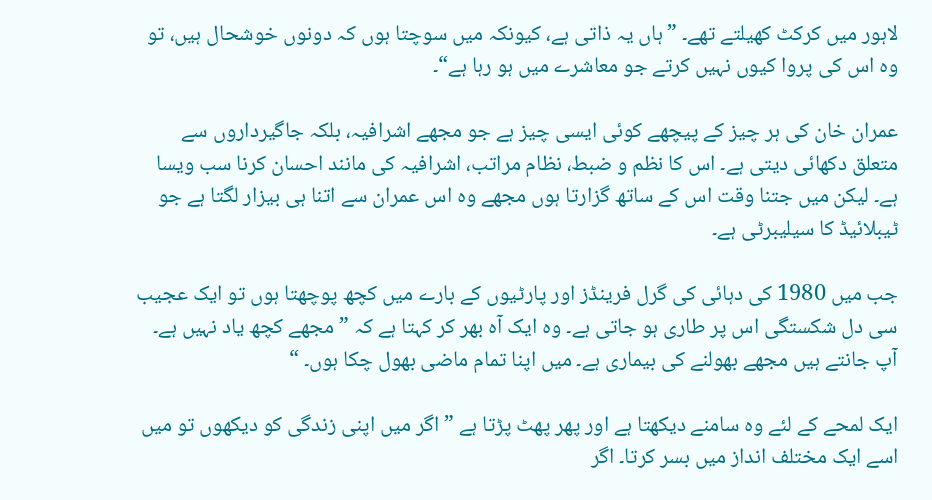لاہور میں کرکٹ کھیلتے تھے۔ ”ہاں یہ ذاتی ہے، کیونکہ میں سوچتا ہوں کہ دونوں خوشحال ہیں، تو وہ اس کی پروا کیوں نہیں کرتے جو معاشرے میں ہو رہا ہے“۔

عمران خان کی ہر چیز کے پیچھے کوئی ایسی چیز ہے جو مجھے اشرافیہ، بلکہ جاگیرداروں سے متعلق دکھائی دیتی ہے۔ اس کا نظم و ضبط، نظام مراتب، اشرافیہ کی مانند احسان کرنا سب ویسا ہے۔ لیکن میں جتنا وقت اس کے ساتھ گزارتا ہوں مجھے وہ اس عمران سے اتنا ہی بیزار لگتا ہے جو ٹیبلائیڈ کا سیلیبرٹی ہے۔

جب میں 1980 کی دہائی کی گرل فرینڈز اور پارٹیوں کے بارے میں کچھ پوچھتا ہوں تو ایک عجیب سی دل شکستگی اس پر طاری ہو جاتی ہے۔ وہ ایک آہ بھر کر کہتا ہے کہ ”مجھے کچھ یاد نہیں ہے۔ آپ جانتے ہیں مجھے بھولنے کی بیماری ہے۔ میں اپنا تمام ماضی بھول چکا ہوں۔ “

ایک لمحے کے لئے وہ سامنے دیکھتا ہے اور پھر پھٹ پڑتا ہے ”اگر میں اپنی زندگی کو دیکھوں تو میں اسے ایک مختلف انداز میں بسر کرتا۔ اگر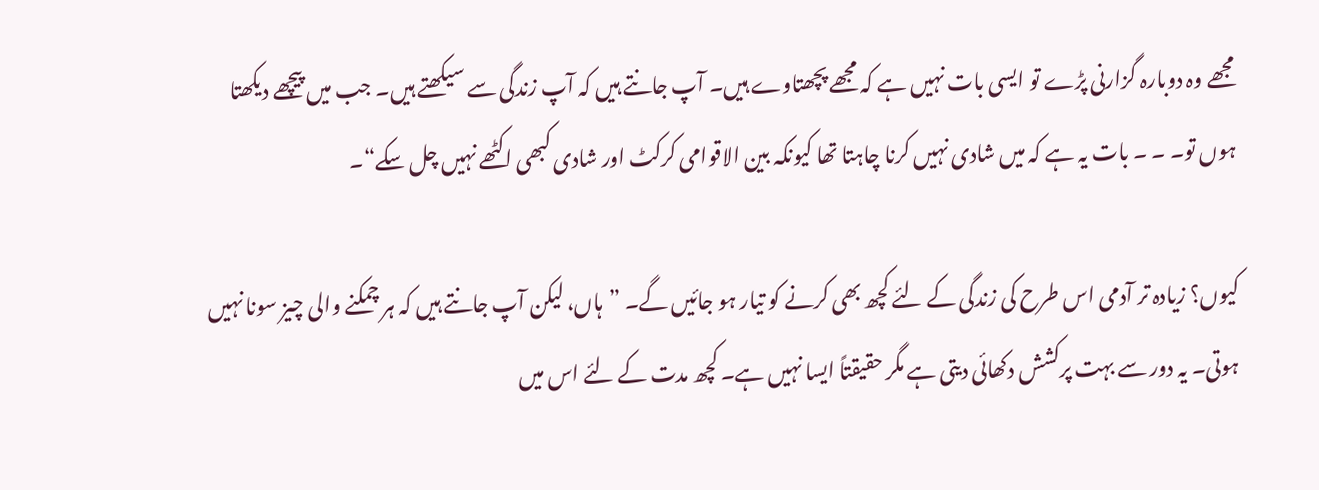مجھے وہ دوبارہ گزارنی پڑے تو ایسی بات نہیں ہے کہ مجھے پچھتاوے ہیں۔ آپ جانتے ہیں کہ آپ زندگی سے سیکھتے ہیں۔ جب میں پیچھے دیکھتا ہوں تو۔ ۔ ۔ بات یہ ہے کہ میں شادی نہیں کرنا چاہتا تھا کیونکہ بین الاقوامی کرکٹ اور شادی کبھی اکٹھے نہیں چل سکے“۔

کیوں؟ زیادہ تر آدمی اس طرح کی زندگی کے لئے کچھ بھی کرنے کو تیار ہو جائیں گے۔ ”ہاں، لیکن آپ جانتے ہیں کہ ہر چمکنے والی چیز سونا نہیں ہوتی۔ یہ دور سے بہت پرکشش دکھائی دیتی ہے مگر حقیقتاً ایسا نہیں ہے۔ کچھ مدت کے لئے اس میں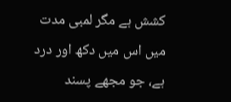کشش ہے مگر لمبی مدت میں اس میں دکھ اور درد ہے، جو مجھے پسند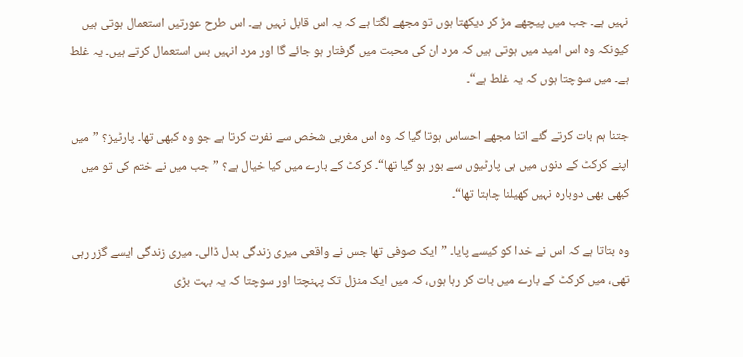نہیں ہے۔ جب میں پیچھے مڑ کر دیکھتا ہوں تو مجھے لگتا ہے کہ یہ اس قابل نہیں ہے۔ اس طرح عورتیں استعمال ہوتی ہیں کیونکہ وہ اس امید میں ہوتی ہیں کہ مرد ان کی محبت میں گرفتار ہو جائے گا اور مرد انہیں بس استعمال کرتے ہیں۔ یہ غلط ہے۔ میں سوچتا ہوں کہ یہ غلط ہے“۔

جتنا ہم بات کرتے گئے اتنا مجھے احساس ہوتا گیا کہ وہ اس مغربی شخص سے نفرت کرتا ہے جو وہ کبھی تھا۔ پارٹیز؟ ”میں اپنے کرکٹ کے دنوں میں ہی پارٹیوں سے بور ہو گیا تھا“۔ کرکٹ کے بارے میں کیا خیال ہے؟ ”جب میں نے ختم کی تو میں کبھی بھی دوبارہ نہیں کھیلنا چاہتا تھا“۔

وہ بتاتا ہے کہ اس نے خدا کو کیسے پایا۔ ”ایک صوفی تھا جس نے واقعی میری زندگی بدل ڈالی۔ میری زندگی ایسے گزر رہی تھی، میں کرکٹ کے بارے میں بات کر رہا ہوں، کہ میں ایک منزل تک پہنچتا اور سوچتا کہ یہ بہت بڑی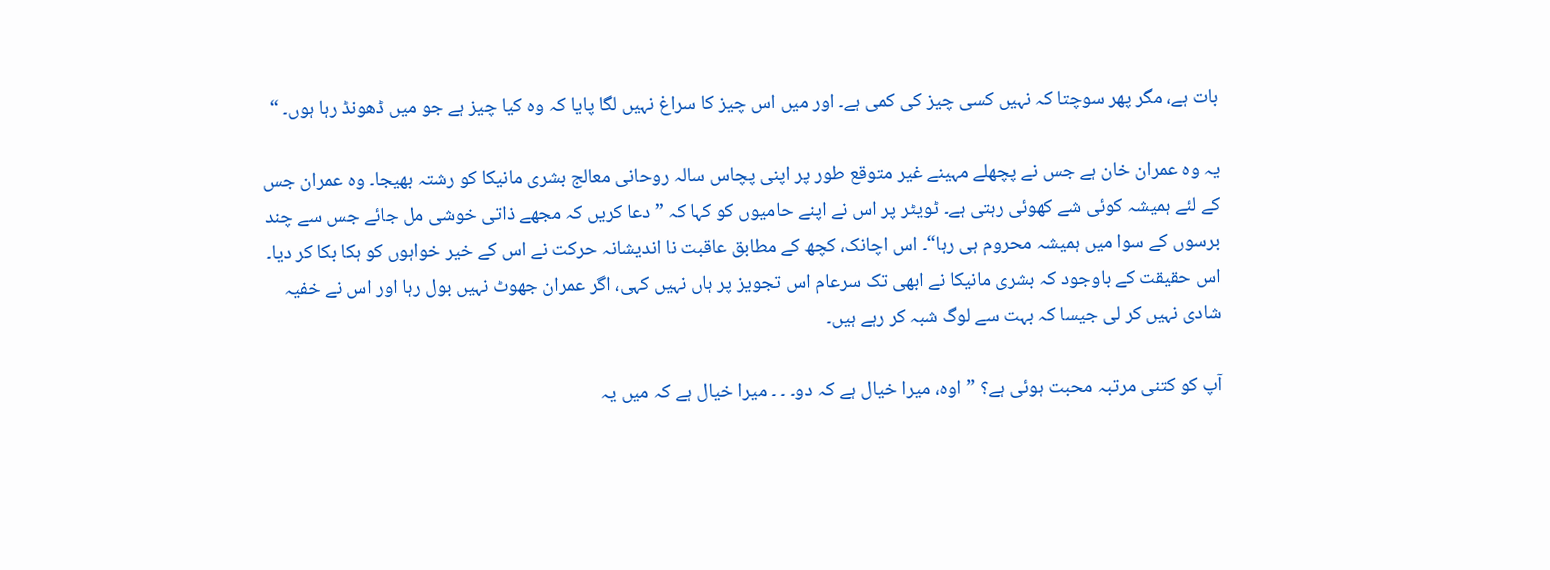بات ہے، مگر پھر سوچتا کہ نہیں کسی چیز کی کمی ہے۔ اور میں اس چیز کا سراغ نہیں لگا پایا کہ وہ کیا چیز ہے جو میں ڈھونڈ رہا ہوں۔ “

یہ وہ عمران خان ہے جس نے پچھلے مہینے غیر متوقع طور پر اپنی پچاس سالہ روحانی معالج بشری مانیکا کو رشتہ بھیجا۔ وہ عمران جس کے لئے ہمیشہ کوئی شے کھوئی رہتی ہے۔ ٹویٹر پر اس نے اپنے حامیوں کو کہا کہ ”دعا کریں کہ مجھے ذاتی خوشی مل جائے جس سے چند برسوں کے سوا میں ہمیشہ محروم ہی رہا“۔ اس اچانک، کچھ کے مطابق عاقبت نا اندیشانہ حرکت نے اس کے خیر خواہوں کو ہکا بکا کر دیا۔ اس حقیقت کے باوجود کہ بشری مانیکا نے ابھی تک سرعام اس تجویز پر ہاں نہیں کہی، اگر عمران جھوٹ نہیں بول رہا اور اس نے خفیہ شادی نہیں کر لی جیسا کہ بہت سے لوگ شبہ کر رہے ہیں۔

آپ کو کتنی مرتبہ محبت ہوئی ہے؟ ”اوہ، میرا خیال ہے کہ دو۔ ۔ ۔ میرا خیال ہے کہ میں یہ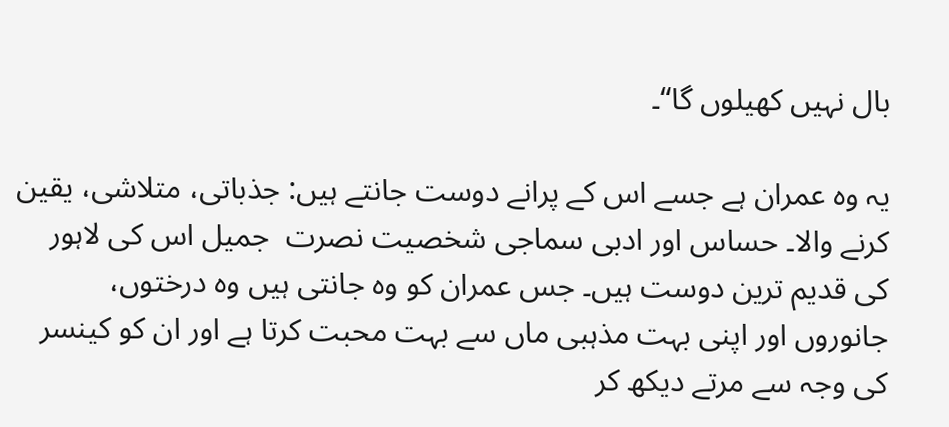بال نہیں کھیلوں گا“۔

یہ وہ عمران ہے جسے اس کے پرانے دوست جانتے ہیں: جذباتی، متلاشی، یقین کرنے والا۔ حساس اور ادبی سماجی شخصیت نصرت  جمیل اس کی لاہور کی قدیم ترین دوست ہیں۔ جس عمران کو وہ جانتی ہیں وہ درختوں، جانوروں اور اپنی بہت مذہبی ماں سے بہت محبت کرتا ہے اور ان کو کینسر کی وجہ سے مرتے دیکھ کر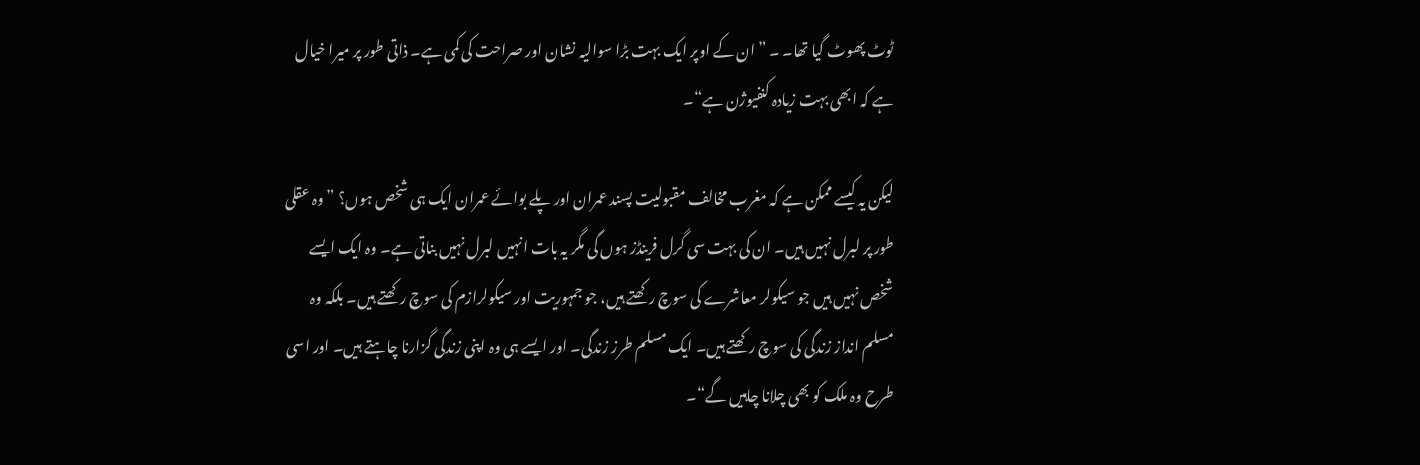ٹوٹ پھوٹ گیا تھا۔ ۔ ”ان کے اوپر ایک بہت بڑا سوالیہ نشان اور صراحت کی کمی ہے۔ ذاتی طور پر میرا خیال ہے کہ ابھی بہت زیادہ کنفیوژن ہے“۔

لیکن یہ کیسے ممکن ہے کہ مغرب مخالف مقبولیت پسند عمران اور پلے بوائے عمران ایک ہی شخص ہوں؟ ”وہ عقلی طور پر لبرل نہیں ہیں۔ ان کی بہت سی گرل فرینڈز ہوں گی مگر یہ بات انہیں لبرل نہیں بناتی ہے۔ وہ ایک ایسے شخص نہیں ہیں جو سیکولر معاشرے کی سوچ رکھتے ہیں، جو جمہوریت اور سیکولرازم کی سوچ رکھتے ہیں۔ بلکہ وہ مسلم انداز زندگی کی سوچ رکھتے ہیں۔ ایک مسلم طرز زندگی۔ اور ایسے ہی وہ اپنی زندگی گزارنا چاہتے ہیں۔ اور اسی طرح وہ ملک کو بھی چلانا چاہیں گے“۔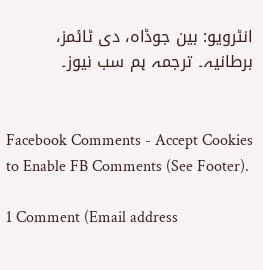انٹرویو: بین جوڈاہ، دی ٹائمز، برطانیہ۔ ترجمہ ہم سب نیوز۔


Facebook Comments - Accept Cookies to Enable FB Comments (See Footer).

1 Comment (Email address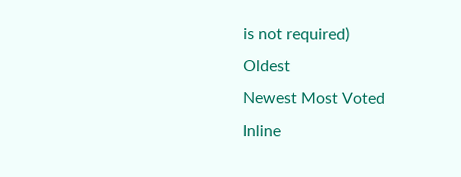is not required)
Oldest
Newest Most Voted
Inline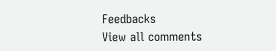Feedbacks
View all comments